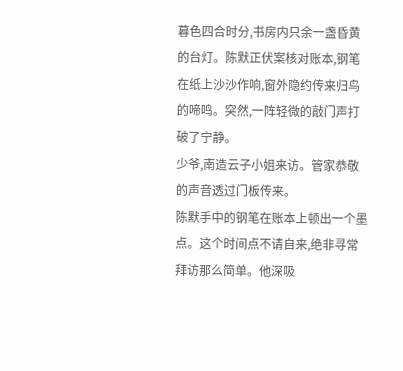暮色四合时分,书房内只余一盏昏黄的台灯。陈默正伏案核对账本,钢笔在纸上沙沙作响,窗外隐约传来归鸟的啼鸣。突然,一阵轻微的敲门声打破了宁静。
少爷,南造云子小姐来访。管家恭敬的声音透过门板传来。
陈默手中的钢笔在账本上顿出一个墨点。这个时间点不请自来,绝非寻常拜访那么简单。他深吸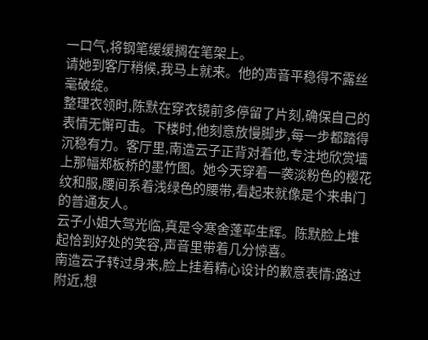一口气,将钢笔缓缓搁在笔架上。
请她到客厅稍候,我马上就来。他的声音平稳得不露丝毫破绽。
整理衣领时,陈默在穿衣镜前多停留了片刻,确保自己的表情无懈可击。下楼时,他刻意放慢脚步,每一步都踏得沉稳有力。客厅里,南造云子正背对着他,专注地欣赏墙上那幅郑板桥的墨竹图。她今天穿着一袭淡粉色的樱花纹和服,腰间系着浅绿色的腰带,看起来就像是个来串门的普通友人。
云子小姐大驾光临,真是令寒舍蓬荜生辉。陈默脸上堆起恰到好处的笑容,声音里带着几分惊喜。
南造云子转过身来,脸上挂着精心设计的歉意表情:路过附近,想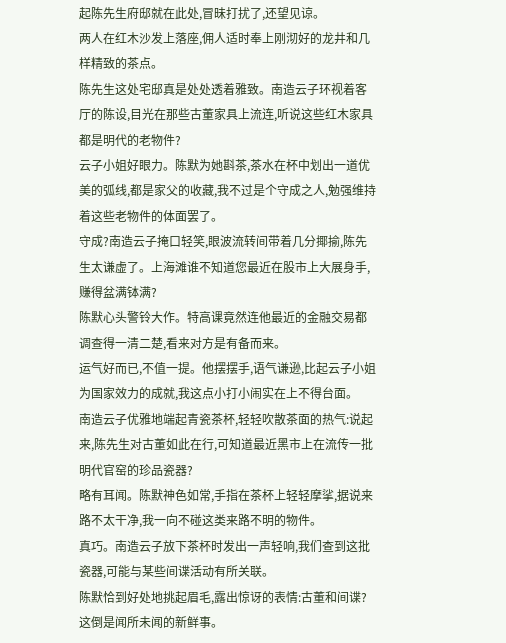起陈先生府邸就在此处,冒昧打扰了,还望见谅。
两人在红木沙发上落座,佣人适时奉上刚沏好的龙井和几样精致的茶点。
陈先生这处宅邸真是处处透着雅致。南造云子环视着客厅的陈设,目光在那些古董家具上流连,听说这些红木家具都是明代的老物件?
云子小姐好眼力。陈默为她斟茶,茶水在杯中划出一道优美的弧线,都是家父的收藏,我不过是个守成之人,勉强维持着这些老物件的体面罢了。
守成?南造云子掩口轻笑,眼波流转间带着几分揶揄,陈先生太谦虚了。上海滩谁不知道您最近在股市上大展身手,赚得盆满钵满?
陈默心头警铃大作。特高课竟然连他最近的金融交易都调查得一清二楚,看来对方是有备而来。
运气好而已,不值一提。他摆摆手,语气谦逊,比起云子小姐为国家效力的成就,我这点小打小闹实在上不得台面。
南造云子优雅地端起青瓷茶杯,轻轻吹散茶面的热气:说起来,陈先生对古董如此在行,可知道最近黑市上在流传一批明代官窑的珍品瓷器?
略有耳闻。陈默神色如常,手指在茶杯上轻轻摩挲,据说来路不太干净,我一向不碰这类来路不明的物件。
真巧。南造云子放下茶杯时发出一声轻响,我们查到这批瓷器,可能与某些间谍活动有所关联。
陈默恰到好处地挑起眉毛,露出惊讶的表情:古董和间谍?这倒是闻所未闻的新鲜事。